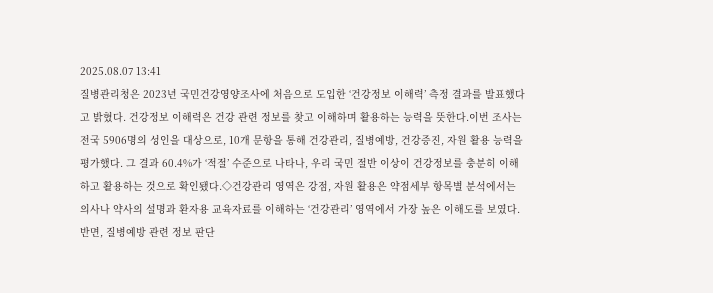2025.08.07 13:41
질병관리청은 2023년 국민건강영양조사에 처음으로 도입한 ‘건강정보 이해력’ 측정 결과를 발표했다고 밝혔다. 건강정보 이해력은 건강 관련 정보를 찾고 이해하며 활용하는 능력을 뜻한다.이번 조사는 전국 5906명의 성인을 대상으로, 10개 문항을 통해 건강관리, 질병예방, 건강증진, 자원 활용 능력을 평가했다. 그 결과 60.4%가 ‘적절’ 수준으로 나타나, 우리 국민 절반 이상이 건강정보를 충분히 이해하고 활용하는 것으로 확인됐다.◇건강관리 영역은 강점, 자원 활용은 약점세부 항목별 분석에서는 의사나 약사의 설명과 환자용 교육자료를 이해하는 ‘건강관리’ 영역에서 가장 높은 이해도를 보였다.반면, 질병예방 관련 정보 판단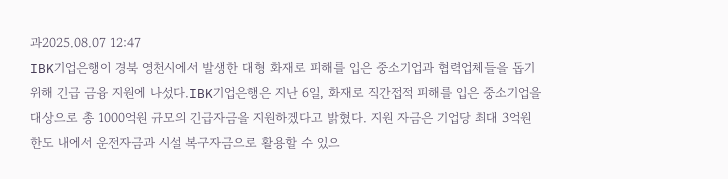과2025.08.07 12:47
IBK기업은행이 경북 영천시에서 발생한 대형 화재로 피해를 입은 중소기업과 협력업체들을 돕기 위해 긴급 금융 지원에 나섰다.IBK기업은행은 지난 6일, 화재로 직간접적 피해를 입은 중소기업을 대상으로 총 1000억원 규모의 긴급자금을 지원하겠다고 밝혔다. 지원 자금은 기업당 최대 3억원 한도 내에서 운전자금과 시설 복구자금으로 활용할 수 있으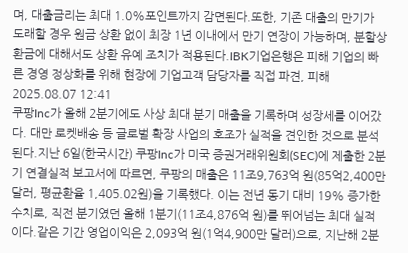며, 대출금리는 최대 1.0%포인트까지 감면된다.또한, 기존 대출의 만기가 도래할 경우 원금 상환 없이 최장 1년 이내에서 만기 연장이 가능하며, 분할상환금에 대해서도 상환 유예 조치가 적용된다.IBK기업은행은 피해 기업의 빠른 경영 정상화를 위해 현장에 기업고객 담당자를 직접 파견, 피해2025.08.07 12:41
쿠팡Inc가 올해 2분기에도 사상 최대 분기 매출을 기록하며 성장세를 이어갔다. 대만 로켓배송 등 글로벌 확장 사업의 호조가 실적을 견인한 것으로 분석된다.지난 6일(한국시간) 쿠팡Inc가 미국 증권거래위원회(SEC)에 제출한 2분기 연결실적 보고서에 따르면, 쿠팡의 매출은 11조9,763억 원(85억2,400만 달러, 평균환율 1,405.02원)을 기록했다. 이는 전년 동기 대비 19% 증가한 수치로, 직전 분기였던 올해 1분기(11조4,876억 원)를 뛰어넘는 최대 실적이다.같은 기간 영업이익은 2,093억 원(1억4,900만 달러)으로, 지난해 2분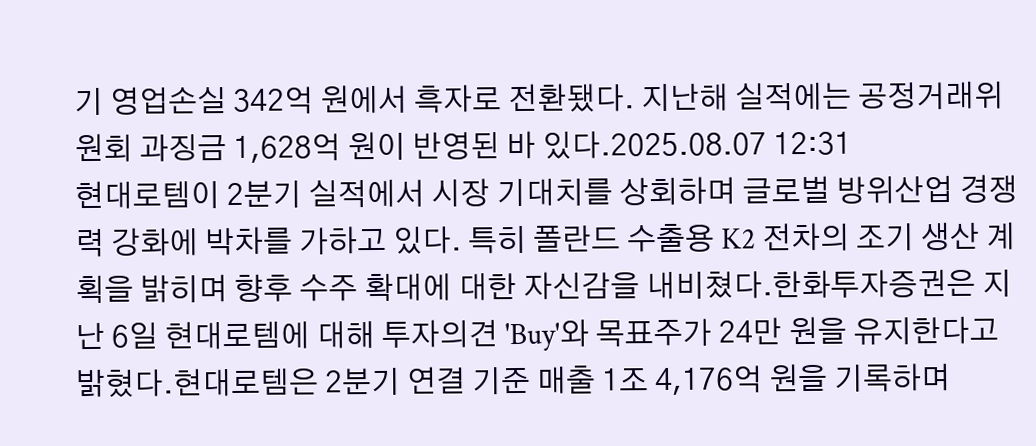기 영업손실 342억 원에서 흑자로 전환됐다. 지난해 실적에는 공정거래위원회 과징금 1,628억 원이 반영된 바 있다.2025.08.07 12:31
현대로템이 2분기 실적에서 시장 기대치를 상회하며 글로벌 방위산업 경쟁력 강화에 박차를 가하고 있다. 특히 폴란드 수출용 K2 전차의 조기 생산 계획을 밝히며 향후 수주 확대에 대한 자신감을 내비쳤다.한화투자증권은 지난 6일 현대로템에 대해 투자의견 'Buy'와 목표주가 24만 원을 유지한다고 밝혔다.현대로템은 2분기 연결 기준 매출 1조 4,176억 원을 기록하며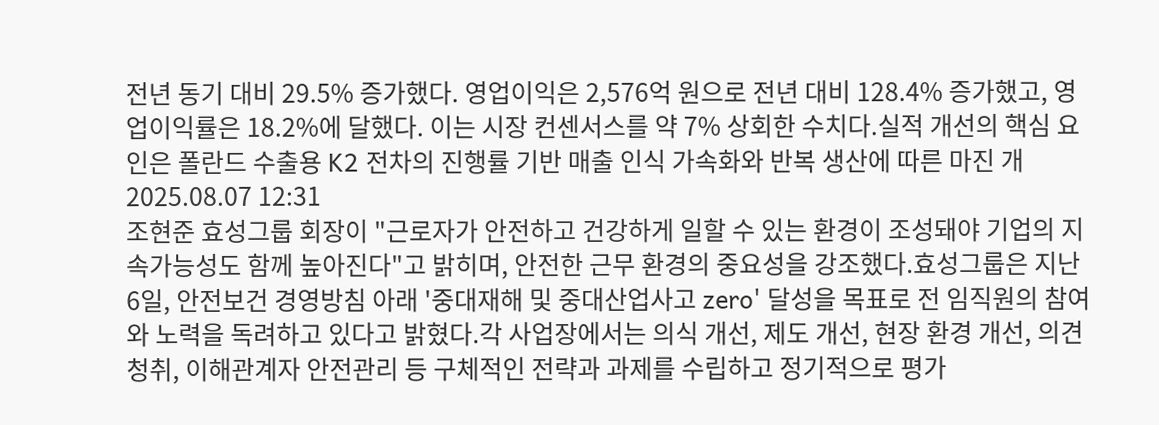전년 동기 대비 29.5% 증가했다. 영업이익은 2,576억 원으로 전년 대비 128.4% 증가했고, 영업이익률은 18.2%에 달했다. 이는 시장 컨센서스를 약 7% 상회한 수치다.실적 개선의 핵심 요인은 폴란드 수출용 K2 전차의 진행률 기반 매출 인식 가속화와 반복 생산에 따른 마진 개2025.08.07 12:31
조현준 효성그룹 회장이 "근로자가 안전하고 건강하게 일할 수 있는 환경이 조성돼야 기업의 지속가능성도 함께 높아진다"고 밝히며, 안전한 근무 환경의 중요성을 강조했다.효성그룹은 지난 6일, 안전보건 경영방침 아래 '중대재해 및 중대산업사고 zero' 달성을 목표로 전 임직원의 참여와 노력을 독려하고 있다고 밝혔다.각 사업장에서는 의식 개선, 제도 개선, 현장 환경 개선, 의견 청취, 이해관계자 안전관리 등 구체적인 전략과 과제를 수립하고 정기적으로 평가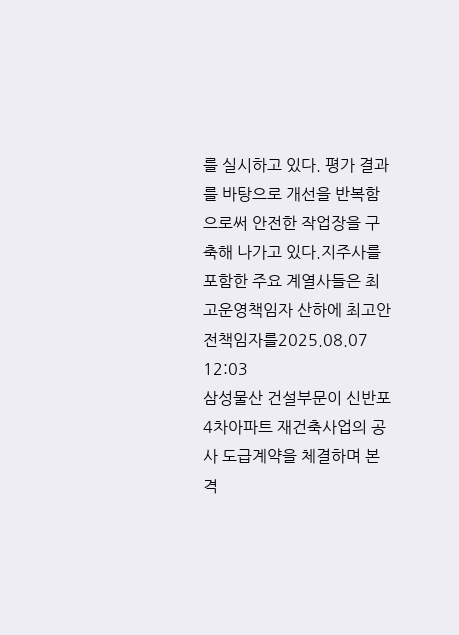를 실시하고 있다. 평가 결과를 바탕으로 개선을 반복함으로써 안전한 작업장을 구축해 나가고 있다.지주사를 포함한 주요 계열사들은 최고운영책임자 산하에 최고안전책임자를2025.08.07 12:03
삼성물산 건설부문이 신반포4차아파트 재건축사업의 공사 도급계약을 체결하며 본격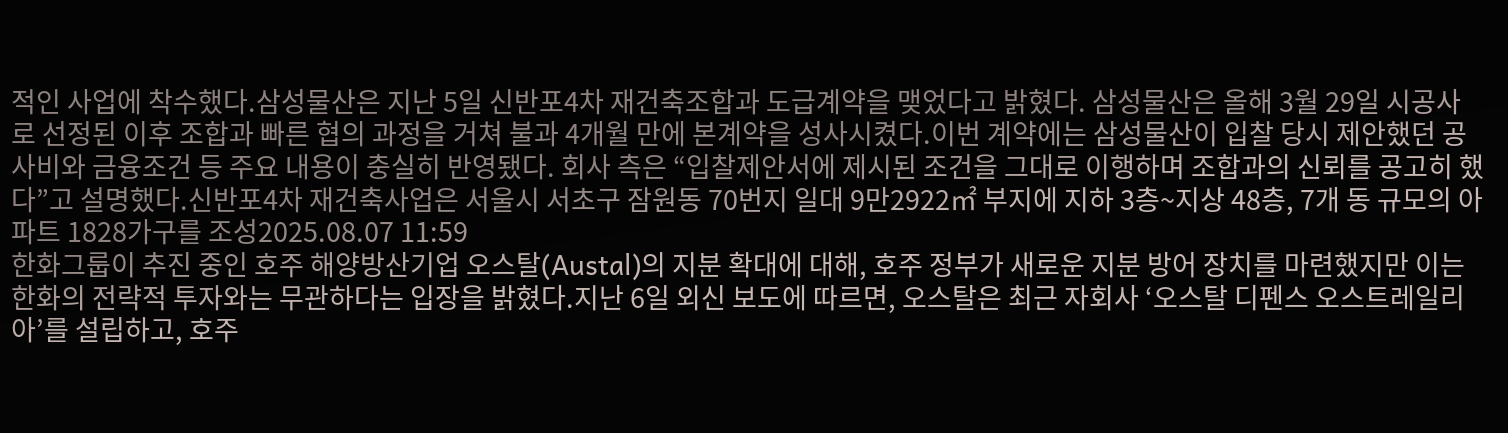적인 사업에 착수했다.삼성물산은 지난 5일 신반포4차 재건축조합과 도급계약을 맺었다고 밝혔다. 삼성물산은 올해 3월 29일 시공사로 선정된 이후 조합과 빠른 협의 과정을 거쳐 불과 4개월 만에 본계약을 성사시켰다.이번 계약에는 삼성물산이 입찰 당시 제안했던 공사비와 금융조건 등 주요 내용이 충실히 반영됐다. 회사 측은 “입찰제안서에 제시된 조건을 그대로 이행하며 조합과의 신뢰를 공고히 했다”고 설명했다.신반포4차 재건축사업은 서울시 서초구 잠원동 70번지 일대 9만2922㎡ 부지에 지하 3층~지상 48층, 7개 동 규모의 아파트 1828가구를 조성2025.08.07 11:59
한화그룹이 추진 중인 호주 해양방산기업 오스탈(Austal)의 지분 확대에 대해, 호주 정부가 새로운 지분 방어 장치를 마련했지만 이는 한화의 전략적 투자와는 무관하다는 입장을 밝혔다.지난 6일 외신 보도에 따르면, 오스탈은 최근 자회사 ‘오스탈 디펜스 오스트레일리아’를 설립하고, 호주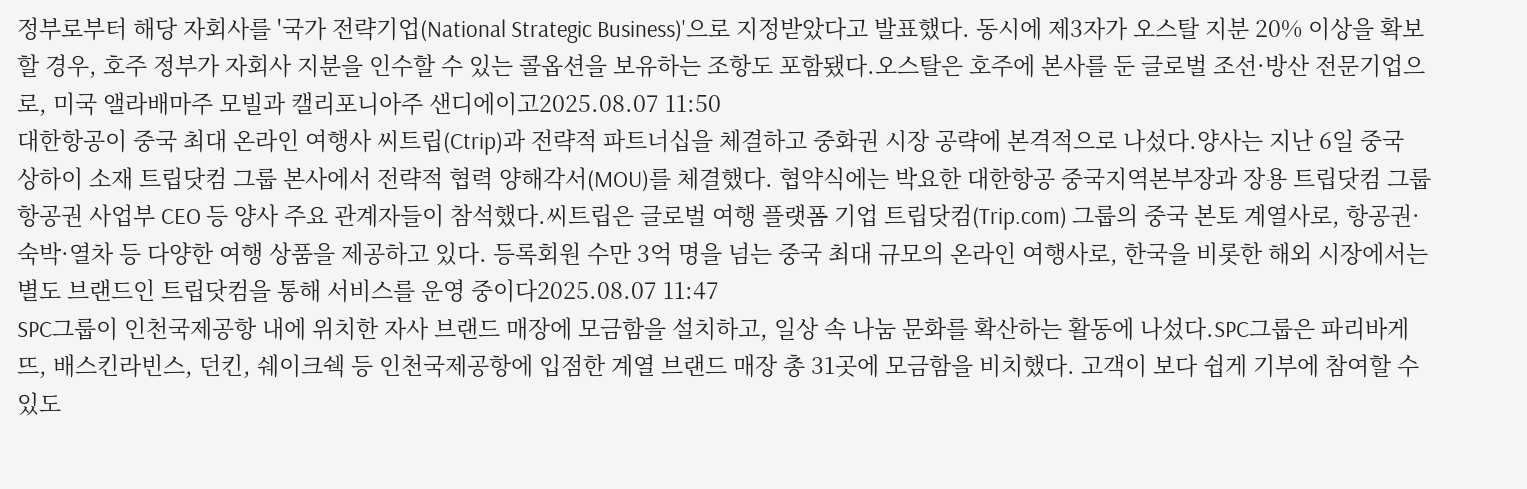정부로부터 해당 자회사를 '국가 전략기업(National Strategic Business)'으로 지정받았다고 발표했다. 동시에 제3자가 오스탈 지분 20% 이상을 확보할 경우, 호주 정부가 자회사 지분을 인수할 수 있는 콜옵션을 보유하는 조항도 포함됐다.오스탈은 호주에 본사를 둔 글로벌 조선·방산 전문기업으로, 미국 앨라배마주 모빌과 캘리포니아주 샌디에이고2025.08.07 11:50
대한항공이 중국 최대 온라인 여행사 씨트립(Ctrip)과 전략적 파트너십을 체결하고 중화권 시장 공략에 본격적으로 나섰다.양사는 지난 6일 중국 상하이 소재 트립닷컴 그룹 본사에서 전략적 협력 양해각서(MOU)를 체결했다. 협약식에는 박요한 대한항공 중국지역본부장과 장용 트립닷컴 그룹 항공권 사업부 CEO 등 양사 주요 관계자들이 참석했다.씨트립은 글로벌 여행 플랫폼 기업 트립닷컴(Trip.com) 그룹의 중국 본토 계열사로, 항공권·숙박·열차 등 다양한 여행 상품을 제공하고 있다. 등록회원 수만 3억 명을 넘는 중국 최대 규모의 온라인 여행사로, 한국을 비롯한 해외 시장에서는 별도 브랜드인 트립닷컴을 통해 서비스를 운영 중이다2025.08.07 11:47
SPC그룹이 인천국제공항 내에 위치한 자사 브랜드 매장에 모금함을 설치하고, 일상 속 나눔 문화를 확산하는 활동에 나섰다.SPC그룹은 파리바게뜨, 배스킨라빈스, 던킨, 쉐이크쉑 등 인천국제공항에 입점한 계열 브랜드 매장 총 31곳에 모금함을 비치했다. 고객이 보다 쉽게 기부에 참여할 수 있도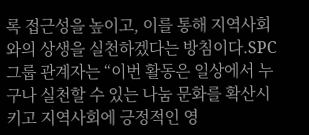록 접근성을 높이고, 이를 통해 지역사회와의 상생을 실천하겠다는 방침이다.SPC그룹 관계자는 “이번 활동은 일상에서 누구나 실천할 수 있는 나눔 문화를 확산시키고 지역사회에 긍정적인 영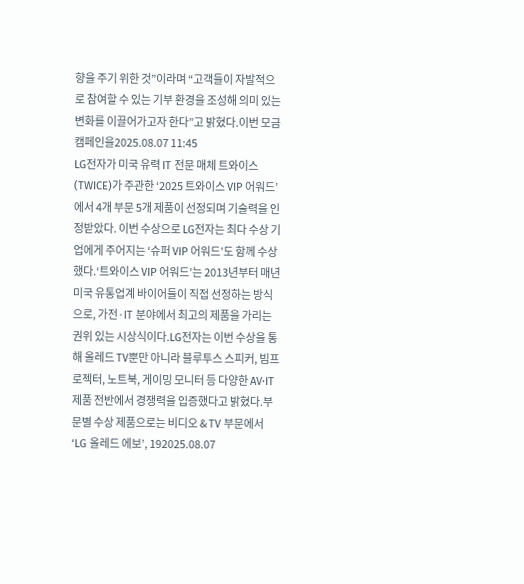향을 주기 위한 것”이라며 “고객들이 자발적으로 참여할 수 있는 기부 환경을 조성해 의미 있는 변화를 이끌어가고자 한다”고 밝혔다.이번 모금 캠페인을2025.08.07 11:45
LG전자가 미국 유력 IT 전문 매체 트와이스(TWICE)가 주관한 ‘2025 트와이스 VIP 어워드’에서 4개 부문 5개 제품이 선정되며 기술력을 인정받았다. 이번 수상으로 LG전자는 최다 수상 기업에게 주어지는 ‘슈퍼 VIP 어워드’도 함께 수상했다.‘트와이스 VIP 어워드’는 2013년부터 매년 미국 유통업계 바이어들이 직접 선정하는 방식으로, 가전·IT 분야에서 최고의 제품을 가리는 권위 있는 시상식이다.LG전자는 이번 수상을 통해 올레드 TV뿐만 아니라 블루투스 스피커, 빔프로젝터, 노트북, 게이밍 모니터 등 다양한 AV·IT 제품 전반에서 경쟁력을 입증했다고 밝혔다.부문별 수상 제품으로는 비디오 & TV 부문에서 ‘LG 올레드 에보’, 192025.08.07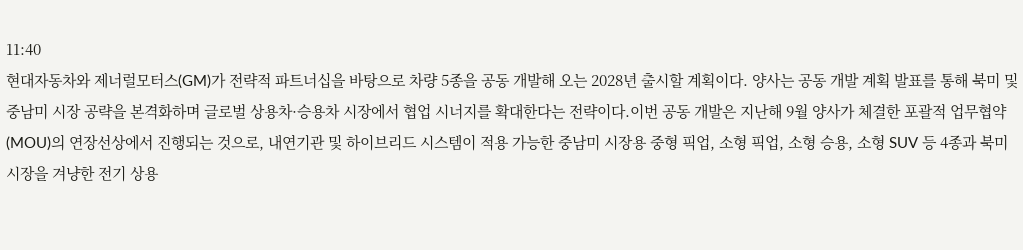11:40
현대자동차와 제너럴모터스(GM)가 전략적 파트너십을 바탕으로 차량 5종을 공동 개발해 오는 2028년 출시할 계획이다. 양사는 공동 개발 계획 발표를 통해 북미 및 중남미 시장 공략을 본격화하며 글로벌 상용차·승용차 시장에서 협업 시너지를 확대한다는 전략이다.이번 공동 개발은 지난해 9월 양사가 체결한 포괄적 업무협약(MOU)의 연장선상에서 진행되는 것으로, 내연기관 및 하이브리드 시스템이 적용 가능한 중남미 시장용 중형 픽업, 소형 픽업, 소형 승용, 소형 SUV 등 4종과 북미 시장을 겨냥한 전기 상용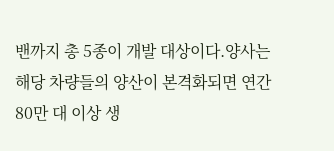밴까지 총 5종이 개발 대상이다.양사는 해당 차량들의 양산이 본격화되면 연간 80만 대 이상 생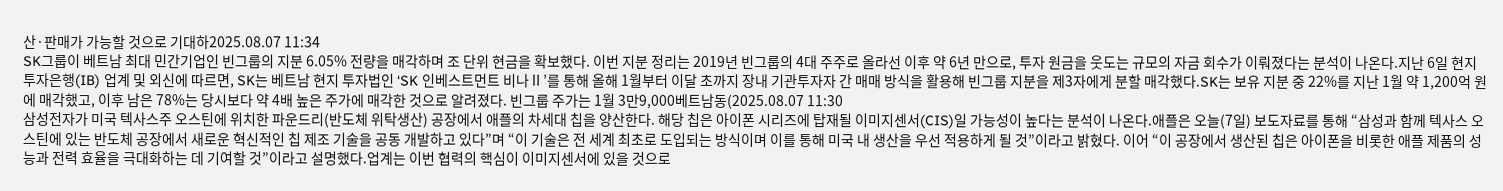산·판매가 가능할 것으로 기대하2025.08.07 11:34
SK그룹이 베트남 최대 민간기업인 빈그룹의 지분 6.05% 전량을 매각하며 조 단위 현금을 확보했다. 이번 지분 정리는 2019년 빈그룹의 4대 주주로 올라선 이후 약 6년 만으로, 투자 원금을 웃도는 규모의 자금 회수가 이뤄졌다는 분석이 나온다.지난 6일 현지 투자은행(IB) 업계 및 외신에 따르면, SK는 베트남 현지 투자법인 ‘SK 인베스트먼트 비나Ⅱ’를 통해 올해 1월부터 이달 초까지 장내 기관투자자 간 매매 방식을 활용해 빈그룹 지분을 제3자에게 분할 매각했다.SK는 보유 지분 중 22%를 지난 1월 약 1,200억 원에 매각했고, 이후 남은 78%는 당시보다 약 4배 높은 주가에 매각한 것으로 알려졌다. 빈그룹 주가는 1월 3만9,000베트남동(2025.08.07 11:30
삼성전자가 미국 텍사스주 오스틴에 위치한 파운드리(반도체 위탁생산) 공장에서 애플의 차세대 칩을 양산한다. 해당 칩은 아이폰 시리즈에 탑재될 이미지센서(CIS)일 가능성이 높다는 분석이 나온다.애플은 오늘(7일) 보도자료를 통해 “삼성과 함께 텍사스 오스틴에 있는 반도체 공장에서 새로운 혁신적인 칩 제조 기술을 공동 개발하고 있다”며 “이 기술은 전 세계 최초로 도입되는 방식이며 이를 통해 미국 내 생산을 우선 적용하게 될 것”이라고 밝혔다. 이어 “이 공장에서 생산된 칩은 아이폰을 비롯한 애플 제품의 성능과 전력 효율을 극대화하는 데 기여할 것”이라고 설명했다.업계는 이번 협력의 핵심이 이미지센서에 있을 것으로